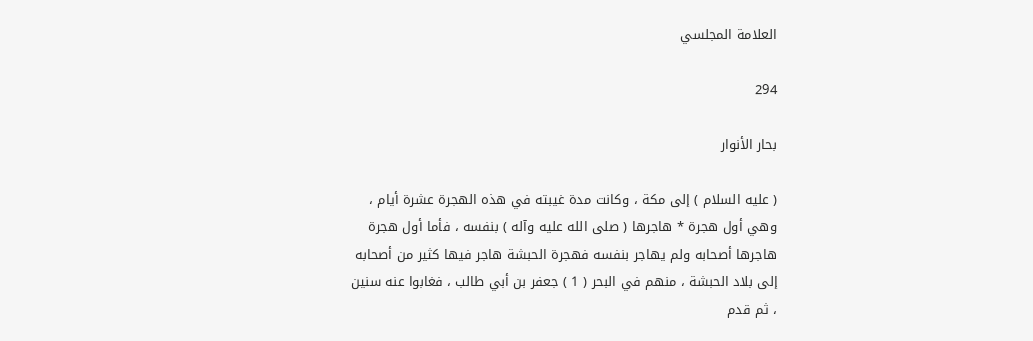العلامة المجلسي

294

بحار الأنوار

( عليه السلام ) إلى مكة ، وكانت مدة غيبته في هذه الهجرة عشرة أيام ، وهي أول هجرة * هاجرها ( صلى الله عليه وآله ) بنفسه ، فأما أول هجرة هاجرها أصحابه ولم يهاجر بنفسه فهجرة الحبشة هاجر فيها كثير من أصحابه إلى بلاد الحبشة ، منهم في البحر ( 1 ) جعفر بن أبي طالب ، فغابوا عنه سنين ، ثم قدم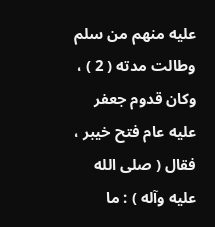عليه منهم من سلم وطالت مدته ( 2 ) ، وكان قدوم جعفر عليه عام فتح خيبر ، فقال ( صلى الله عليه وآله ) : ما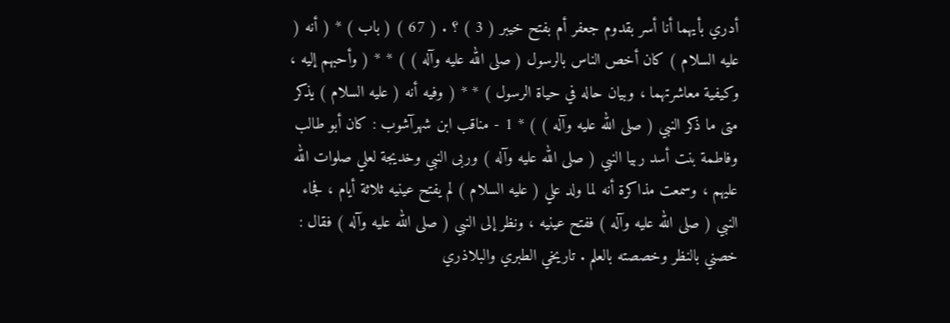أدري بأيهما أنا أسر بقدوم جعفر أم بفتح خيبر ( 3 ) ؟ . ( 67 ) ( باب ) * ( أنه ( عليه السلام ) كان أخص الناس بالرسول ( صلى الله عليه وآله ) ) * * ( وأحبهم إليه ، وكيفية معاشرتهما ، وبيان حاله في حياة الرسول ) * * ( وفيه أنه ( عليه السلام ) يذكر متى ما ذكر النبي ( صلى الله عليه وآله ) ) * 1 - مناقب ابن شهرآشوب : كان أبو طالب وفاطمة بنت أسد ربيا النبي ( صلى الله عليه وآله ) وربى النبي وخديجة لعلي صلوات الله عليهم ، وسمعت مذاكرة أنه لما ولد علي ( عليه السلام ) لم يفتح عينيه ثلاثة أيام ، فجاء النبي ( صلى الله عليه وآله ) ففتح عينيه ، ونظر إلى النبي ( صلى الله عليه وآله ) فقال : خصني بالنظر وخصصته بالعلم . تاريخي الطبري والبلاذري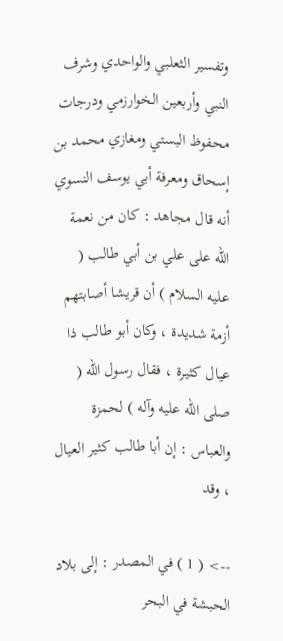وتفسير الثعلبي والواحدي وشرف النبي وأربعين الخوارزمي ودرجات محفوظ البستي ومغازي محمد بن إسحاق ومعرفة أبي يوسف النسوي أنه قال مجاهد : كان من نعمة الله على علي بن أبي طالب ( عليه السلام ) أن قريشا أصابتهم أزمة شديدة ، وكان أبو طالب ذا عيال كثيرة ، فقال رسول الله ( صلى الله عليه وآله ) لحمزة والعباس : إن أبا طالب كثير العيال ، وقد

--> ( 1 ) في المصدر : إلى بلاد الحبشة في البحر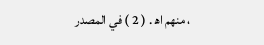، منهم اه‍ . ( 2 ) في المصدر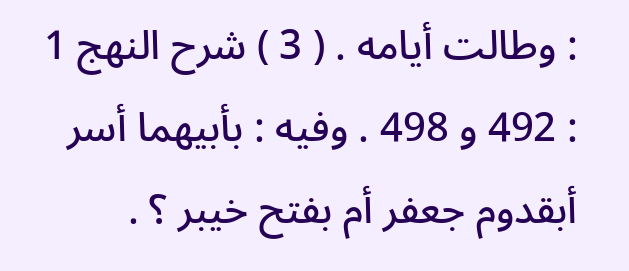: وطالت أيامه . ( 3 ) شرح النهج 1 : 492 و 498 . وفيه : بأبيهما أسر أبقدوم جعفر أم بفتح خيبر ؟ .